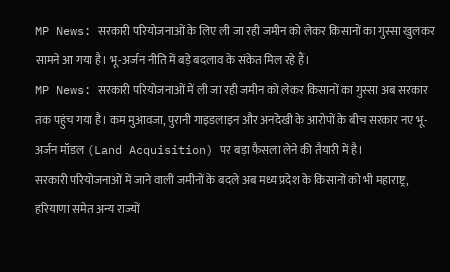MP News: सरकारी परियोजनाओं के लिए ली जा रही जमीन को लेकर किसानों का गुस्सा खुलकर सामने आ गया है। भू-अर्जन नीति में बड़े बदलाव के संकेत मिल रहे हैं।
MP News: सरकारी परियोजनाओं में ली जा रही जमीन को लेकर किसानों का गुस्सा अब सरकार तक पहुंच गया है। कम मुआवजा, पुरानी गाइडलाइन और अनदेखी के आरोपों के बीच सरकार नए भू-अर्जन मॉडल (Land Acquisition) पर बड़ा फैसला लेने की तैयारी में है।
सरकारी परियोजनाओं में जाने वाली जमीनों के बदले अब मध्य प्रदेश के किसानों को भी महाराष्ट्र, हरियाणा समेत अन्य राज्यों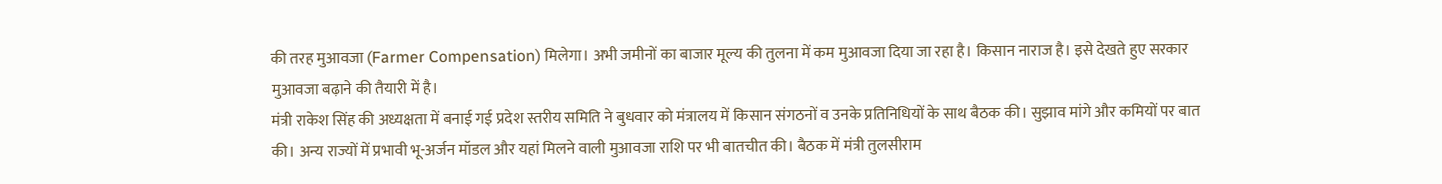की तरह मुआवजा (Farmer Compensation) मिलेगा। अभी जमीनों का बाजार मूल्य की तुलना में कम मुआवजा दिया जा रहा है। किसान नाराज है। इसे देखते हुए सरकार मुआवजा बढ़ाने की तैयारी में है।
मंत्री राकेश सिंह की अध्यक्षता में बनाई गई प्रदेश स्तरीय समिति ने बुधवार को मंत्रालय में किसान संगठनों व उनके प्रतिनिधियों के साथ बैठक की। सुझाव मांगे और कमियों पर बात की। अन्य राज्यों में प्रभावी भू-अर्जन मॉडल और यहां मिलने वाली मुआवजा राशि पर भी बातचीत की। बैठक में मंत्री तुलसीराम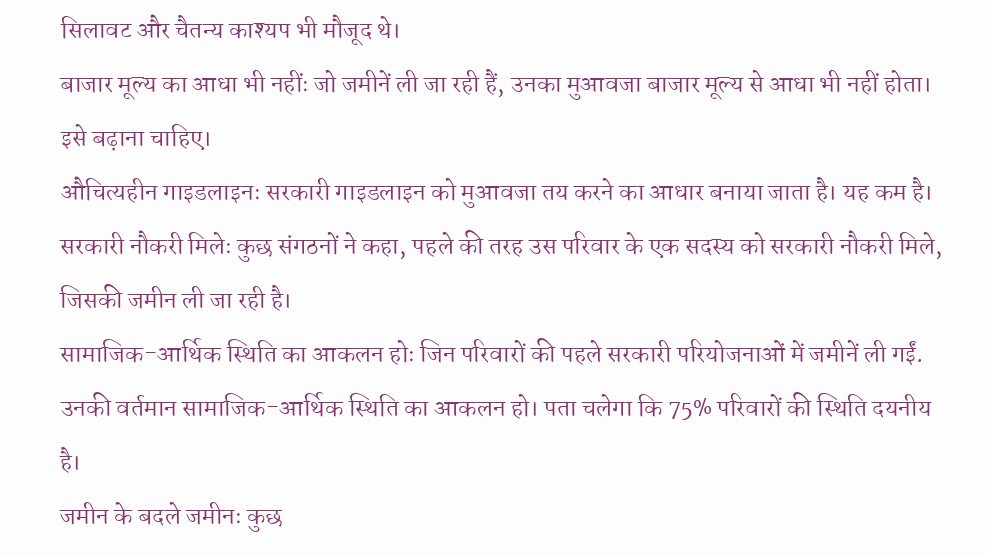सिलावट और चैतन्य काश्यप भी मौजूद थे।
बाजार मूल्य का आधा भी नहींः जो जमीनें ली जा रही हैं, उनका मुआवजा बाजार मूल्य से आधा भी नहीं होता। इसे बढ़ाना चाहिए।
औचित्यहीन गाइडलाइनः सरकारी गाइडलाइन को मुआवजा तय करने का आधार बनाया जाता है। यह कम है।
सरकारी नौकरी मिलेः कुछ संगठनों ने कहा, पहले की तरह उस परिवार के एक सदस्य को सरकारी नौकरी मिले, जिसकी जमीन ली जा रही है।
सामाजिक-आर्थिक स्थिति का आकलन होः जिन परिवारों की पहले सरकारी परियोजनाओं में जमीनें ली गईं. उनकी वर्तमान सामाजिक-आर्थिक स्थिति का आकलन हो। पता चलेगा कि 75% परिवारों की स्थिति दयनीय है।
जमीन के बदले जमीनः कुछ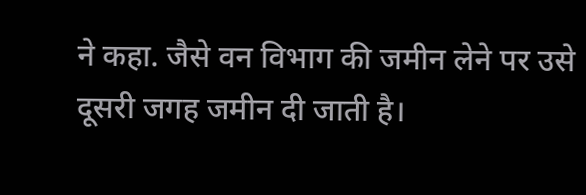ने कहा. जैसे वन विभाग की जमीन लेने पर उसे दूसरी जगह जमीन दी जाती है।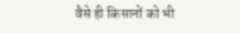वैसे ही किसानों को भी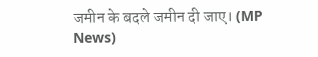जमीन के बदले जमीन दी जाए। (MP News)